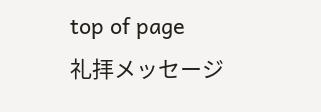top of page
礼拝メッセージ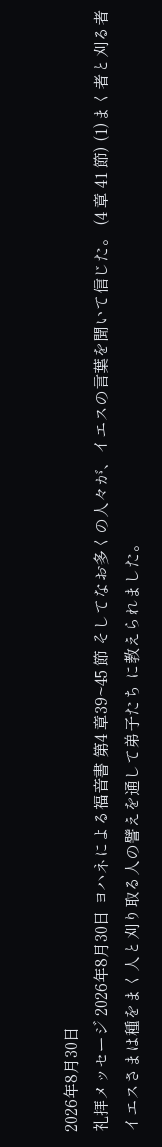2026年8月30日
礼拝メッセージ 2026年8月30日 ヨハネによる福音書 第4 章39~45 節 そしてなお多くの人々が、イエスの言葉を聞いて信じた。 (4 章 41 節) (1)まく者と刈る者 イエスさまは種をまく人と刈り取る人の譬えを通して弟子たち に教えられました。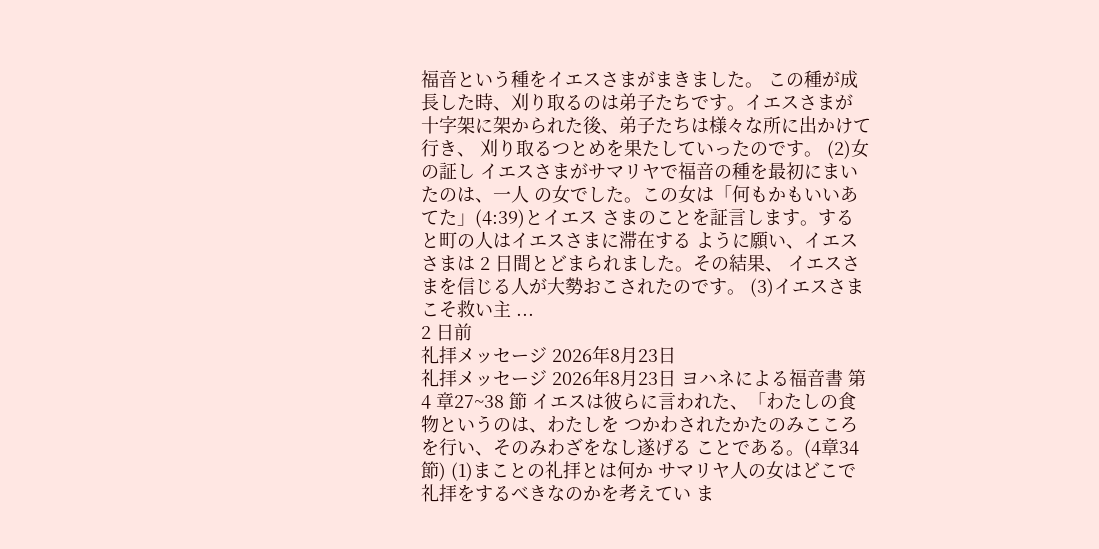福音という種をイエスさまがまきました。 この種が成長した時、刈り取るのは弟子たちです。イエスさまが 十字架に架かられた後、弟子たちは様々な所に出かけて行き、 刈り取るつとめを果たしていったのです。 (2)女の証し イエスさまがサマリヤで福音の種を最初にまいたのは、一人 の女でした。この女は「何もかもいいあてた」(4:39)とイエス さまのことを証言します。すると町の人はイエスさまに滞在する ように願い、イエスさまは 2 日間とどまられました。その結果、 イエスさまを信じる人が大勢おこされたのです。 (3)イエスさまこそ救い主 ...
2 日前
礼拝メッセージ 2026年8月23日
礼拝メッセージ 2026年8月23日 ヨハネによる福音書 第4 章27~38 節 イエスは彼らに言われた、「わたしの食物というのは、わたしを つかわされたかたのみこころを行い、そのみわざをなし遂げる ことである。(4章34節) (1)まことの礼拝とは何か サマリヤ人の女はどこで礼拝をするべきなのかを考えてい ま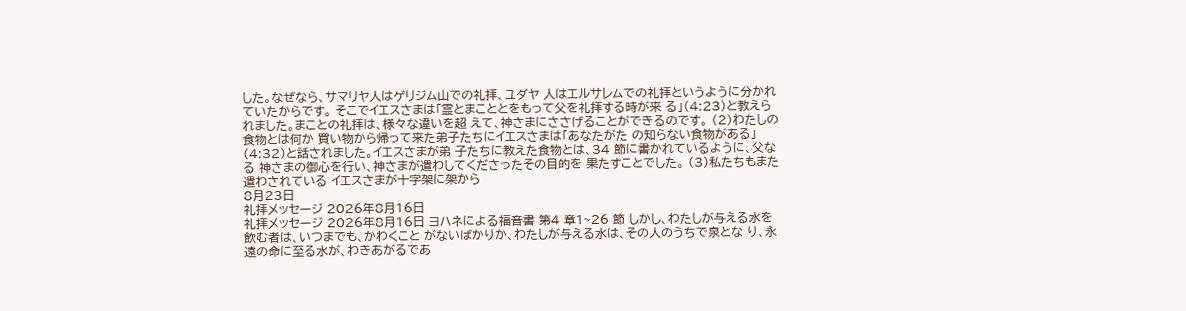した。なぜなら、サマリヤ人はゲリジム山での礼拝、ユダヤ 人はエルサレムでの礼拝というように分かれていたからです。 そこでイエスさまは「霊とまこととをもって父を礼拝する時が来 る」(4:23)と教えられました。まことの礼拝は、様々な違いを超 えて、神さまにささげることができるのです。 (2)わたしの食物とは何か 買い物から帰って来た弟子たちにイエスさまは「あなたがた の知らない食物がある」(4:32)と話されました。イエスさまが弟 子たちに教えた食物とは、34 節に書かれているように、父なる 神さまの御心を行い、神さまが遣わしてくださったその目的を 果たすことでした。 (3)私たちもまた遣わされている イエスさまが十字架に架から
8月23日
礼拝メッセージ 2026年8月16日
礼拝メッセージ 2026年8月16日 ヨハネによる福音書 第4 章1~26 節 しかし、わたしが与える水を飲む者は、いつまでも、かわくこと がないばかりか、わたしが与える水は、その人のうちで泉とな り、永遠の命に至る水が、わきあがるであ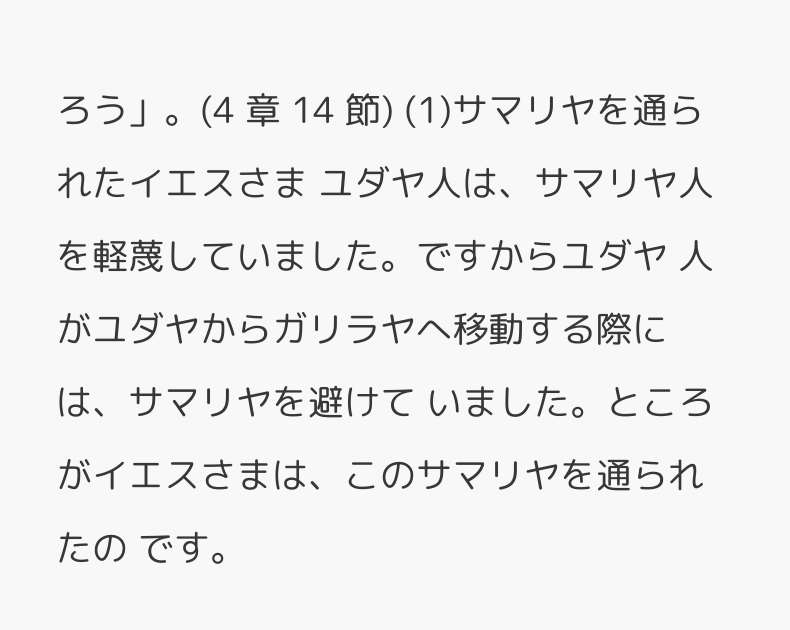ろう」。(4 章 14 節) (1)サマリヤを通られたイエスさま ユダヤ人は、サマリヤ人を軽蔑していました。ですからユダヤ 人がユダヤからガリラヤへ移動する際には、サマリヤを避けて いました。ところがイエスさまは、このサマリヤを通られたの です。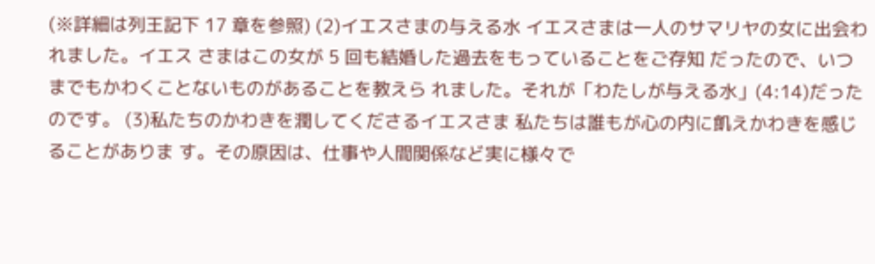(※詳細は列王記下 17 章を参照) (2)イエスさまの与える水 イエスさまは一人のサマリヤの女に出会われました。イエス さまはこの女が 5 回も結婚した過去をもっていることをご存知 だったので、いつまでもかわくことないものがあることを教えら れました。それが「わたしが与える水」(4:14)だったのです。 (3)私たちのかわきを潤してくださるイエスさま 私たちは誰もが心の内に飢えかわきを感じることがありま す。その原因は、仕事や人間関係など実に様々で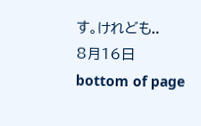す。けれども..
8月16日
bottom of page